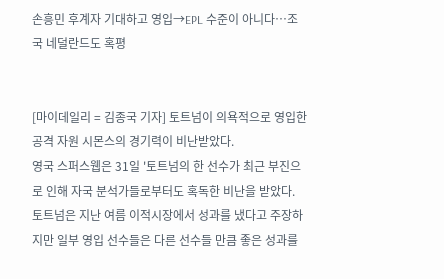손흥민 후계자 기대하고 영입→EPL 수준이 아니다…조국 네덜란드도 혹평


[마이데일리 = 김종국 기자] 토트넘이 의욕적으로 영입한 공격 자원 시몬스의 경기력이 비난받았다.
영국 스퍼스웹은 31일 '토트넘의 한 선수가 최근 부진으로 인해 자국 분석가들로부터도 혹독한 비난을 받았다. 토트넘은 지난 여름 이적시장에서 성과를 냈다고 주장하지만 일부 영입 선수들은 다른 선수들 만큼 좋은 성과를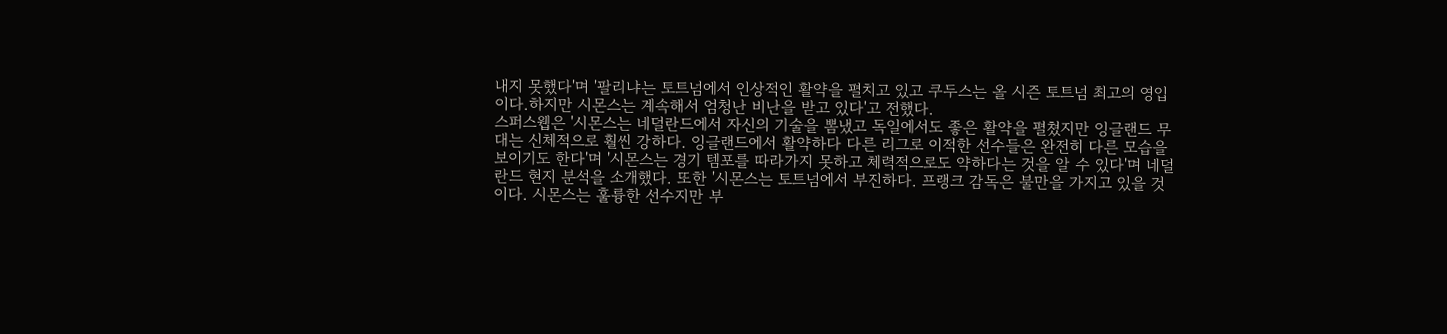내지 못했다'며 '팔리냐는 토트넘에서 인상적인 활약을 펼치고 있고 쿠두스는 올 시즌 토트넘 최고의 영입이다.하지만 시몬스는 계속해서 엄청난 비난을 받고 있다'고 전했다.
스퍼스웹은 '시몬스는 네덜란드에서 자신의 기술을 뽐냈고 독일에서도 좋은 활약을 펼쳤지만 잉글랜드 무대는 신체적으로 훨씬 강하다. 잉글랜드에서 활약하다 다른 리그로 이적한 선수들은 완전히 다른 모습을 보이기도 한다'며 '시몬스는 경기 템포를 따라가지 못하고 체력적으로도 약하다는 것을 알 수 있다'며 네덜란드 현지 분석을 소개했다. 또한 '시몬스는 토트넘에서 부진하다. 프랭크 감독은 불만을 가지고 있을 것이다. 시몬스는 훌륭한 선수지만 부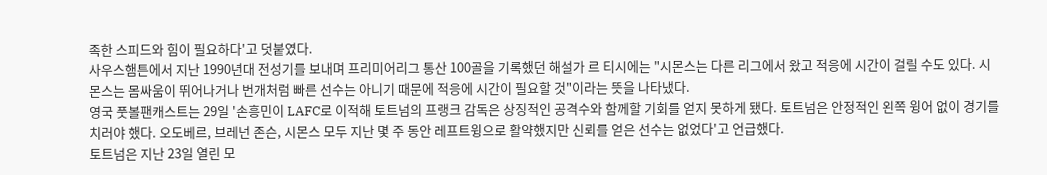족한 스피드와 힘이 필요하다'고 덧붙였다.
사우스햄튼에서 지난 1990년대 전성기를 보내며 프리미어리그 통산 100골을 기록했던 해설가 르 티시에는 "시몬스는 다른 리그에서 왔고 적응에 시간이 걸릴 수도 있다. 시몬스는 몸싸움이 뛰어나거나 번개처럼 빠른 선수는 아니기 때문에 적응에 시간이 필요할 것"이라는 뜻을 나타냈다.
영국 풋볼팬캐스트는 29일 '손흥민이 LAFC로 이적해 토트넘의 프랭크 감독은 상징적인 공격수와 함께할 기회를 얻지 못하게 됐다. 토트넘은 안정적인 왼쪽 윙어 없이 경기를 치러야 했다. 오도베르, 브레넌 존슨, 시몬스 모두 지난 몇 주 동안 레프트윙으로 활약했지만 신뢰를 얻은 선수는 없었다'고 언급했다.
토트넘은 지난 23일 열린 모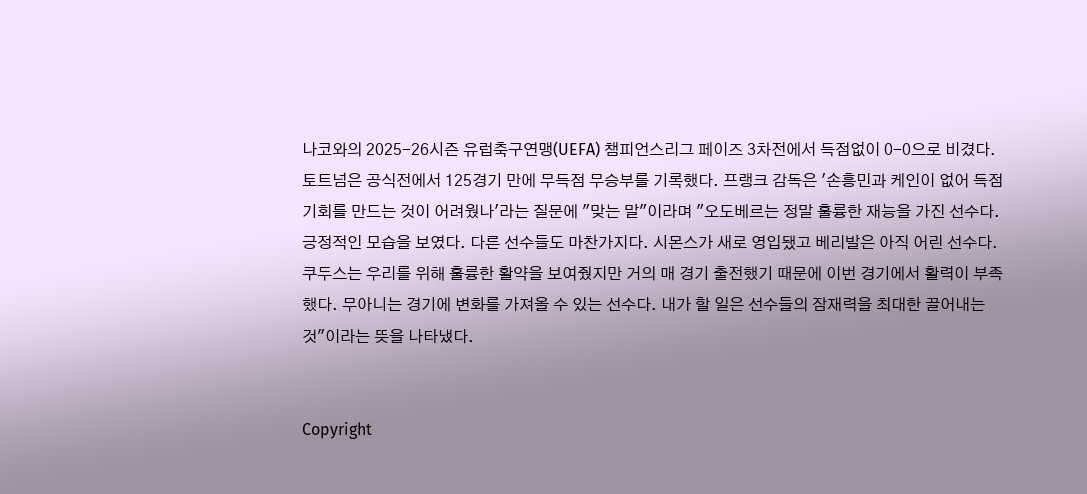나코와의 2025-26시즌 유럽축구연맹(UEFA) 챔피언스리그 페이즈 3차전에서 득점없이 0-0으로 비겼다. 토트넘은 공식전에서 125경기 만에 무득점 무승부를 기록했다. 프랭크 감독은 '손흥민과 케인이 없어 득점 기회를 만드는 것이 어려웠나'라는 질문에 "맞는 말"이라며 "오도베르는 정말 훌륭한 재능을 가진 선수다. 긍정적인 모습을 보였다. 다른 선수들도 마찬가지다. 시몬스가 새로 영입됐고 베리발은 아직 어린 선수다. 쿠두스는 우리를 위해 훌륭한 활약을 보여줬지만 거의 매 경기 출전했기 때문에 이번 경기에서 활력이 부족했다. 무아니는 경기에 변화를 가져올 수 있는 선수다. 내가 할 일은 선수들의 잠재력을 최대한 끌어내는 것"이라는 뜻을 나타냈다.


Copyright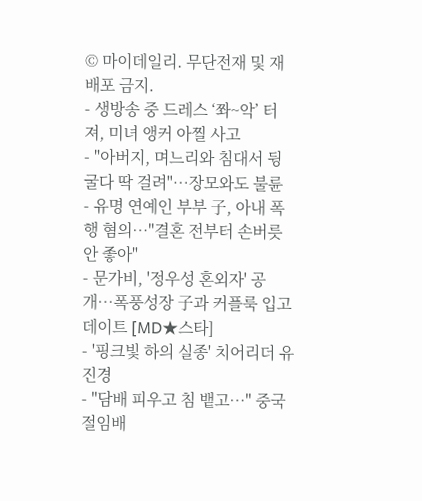© 마이데일리. 무단전재 및 재배포 금지.
- 생방송 중 드레스 ‘쫘~악’ 터져, 미녀 앵커 아찔 사고
- "아버지, 며느리와 침대서 뒹굴다 딱 걸려"…장모와도 불륜
- 유명 연예인 부부 子, 아내 폭행 혐의…"결혼 전부터 손버릇 안 좋아"
- 문가비, '정우성 혼외자' 공개…폭풍성장 子과 커플룩 입고 데이트 [MD★스타]
- '핑크빛 하의 실종' 치어리더 유진경
- "담배 피우고 침 뱉고…" 중국 절임배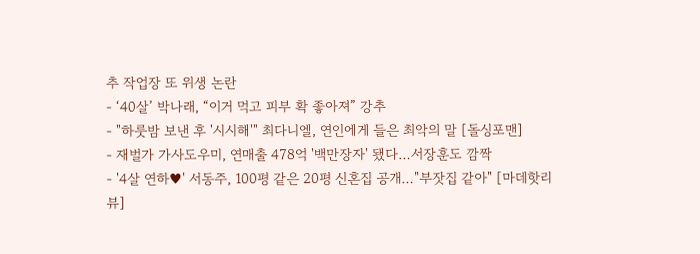추 작업장 또 위생 논란
- ‘40살’ 박나래, “이거 먹고 피부 확 좋아져” 강추
- "하룻밤 보낸 후 '시시해'" 최다니엘, 연인에게 들은 최악의 말 [돌싱포맨]
- 재벌가 가사도우미, 연매출 478억 '백만장자' 됐다…서장훈도 깜짝
- '4살 연하♥' 서동주, 100평 같은 20평 신혼집 공개…"부잣집 같아" [마데핫리뷰]